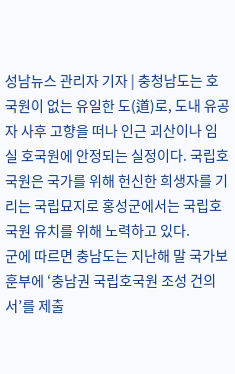성남뉴스 관리자 기자 | 충청남도는 호국원이 없는 유일한 도(道)로, 도내 유공자 사후 고향을 떠나 인근 괴산이나 임실 호국원에 안정되는 실정이다. 국립호국원은 국가를 위해 헌신한 희생자를 기리는 국립묘지로 홍성군에서는 국립호국원 유치를 위해 노력하고 있다.
군에 따르면 충남도는 지난해 말 국가보훈부에 ‘충남권 국립호국원 조성 건의서’를 제출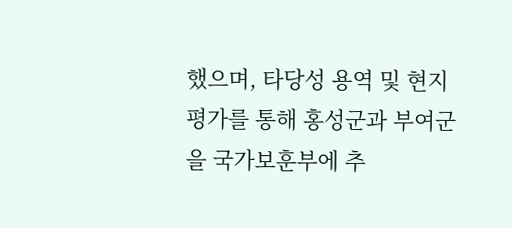했으며, 타당성 용역 및 현지 평가를 통해 홍성군과 부여군을 국가보훈부에 추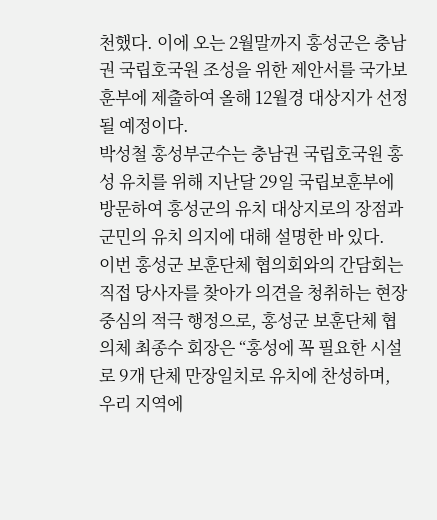천했다. 이에 오는 2월말까지 홍성군은 충남권 국립호국원 조성을 위한 제안서를 국가보훈부에 제출하여 올해 12월경 대상지가 선정될 예정이다.
박성철 홍성부군수는 충남권 국립호국원 홍성 유치를 위해 지난달 29일 국립보훈부에 방문하여 홍성군의 유치 대상지로의 장점과 군민의 유치 의지에 대해 설명한 바 있다.
이번 홍성군 보훈단체 협의회와의 간담회는 직접 당사자를 찾아가 의견을 청취하는 현장 중심의 적극 행정으로, 홍성군 보훈단체 협의체 최종수 회장은 “홍성에 꼭 필요한 시설로 9개 단체 만장일치로 유치에 찬성하며, 우리 지역에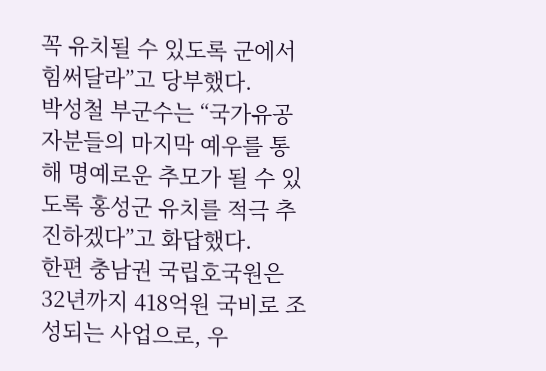꼭 유치될 수 있도록 군에서 힘써달라”고 당부했다.
박성철 부군수는 “국가유공자분들의 마지막 예우를 통해 명예로운 추모가 될 수 있도록 홍성군 유치를 적극 추진하겠다”고 화답했다.
한편 충남권 국립호국원은 32년까지 418억원 국비로 조성되는 사업으로, 우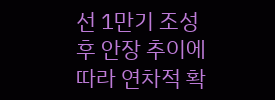선 1만기 조성 후 안장 추이에 따라 연차적 확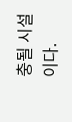충될 시설이다.